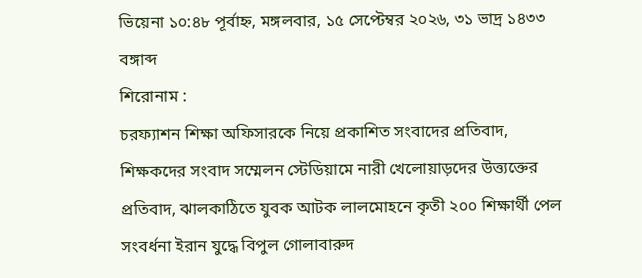ভিয়েনা ১০:৪৮ পূর্বাহ্ন, মঙ্গলবার, ১৫ সেপ্টেম্বর ২০২৬, ৩১ ভাদ্র ১৪৩৩ বঙ্গাব্দ
শিরোনাম :
চরফ্যাশন শিক্ষা অফিসারকে নিয়ে প্রকাশিত সংবাদের প্রতিবাদ, শিক্ষকদের সংবাদ সম্মেলন স্টেডিয়ামে নারী খেলোয়াড়দের উত্ত্যক্তের প্রতিবাদ, ঝালকাঠিতে যুবক আটক লালমোহনে কৃতী ২০০ শিক্ষার্থী পেল সংবর্ধনা ইরান যুদ্ধে বিপুল গোলাবারুদ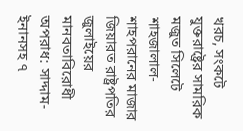খরচ, সংকটে যুক্তরাষ্ট্রের সামরিক মজুত সিলেটে শাহজালাল-শাহপরানের মাজার জিয়ারত রাষ্ট্রপতির জুলাইয়ের মানবতাবিরোধী অপরাধ: সাদ্দাম-ইনানসহ ৭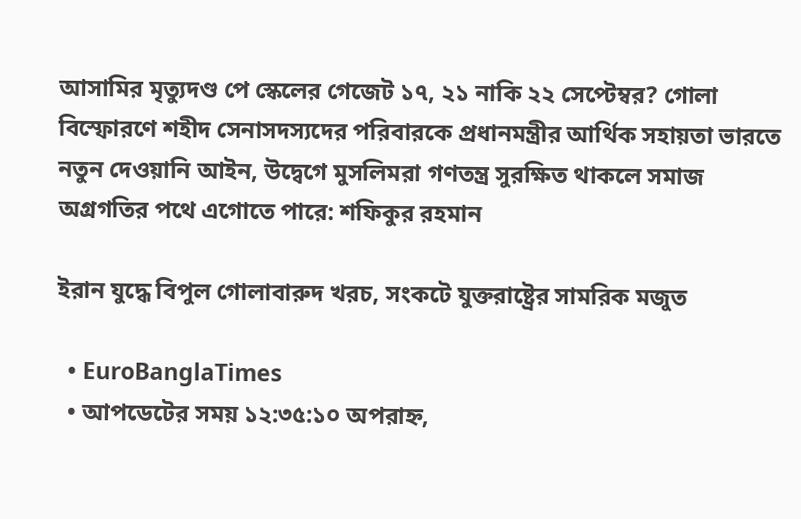আসামির মৃত্যুদণ্ড পে স্কেলের গেজেট ১৭, ২১ নাকি ২২ সেপ্টেম্বর? গোলা বিস্ফোরণে শহীদ সেনাসদস্যদের পরিবারকে প্রধানমন্ত্রীর আর্থিক সহায়তা ভারতে নতুন দেওয়ানি আইন, উদ্বেগে মুসলিমরা গণতন্ত্র সুরক্ষিত থাকলে সমাজ অগ্রগতির পথে এগোতে পারে: শফিকুর রহমান

ইরান যুদ্ধে বিপুল গোলাবারুদ খরচ, সংকটে যুক্তরাষ্ট্রের সামরিক মজুত

  • EuroBanglaTimes
  • আপডেটের সময় ১২:৩৫:১০ অপরাহ্ন,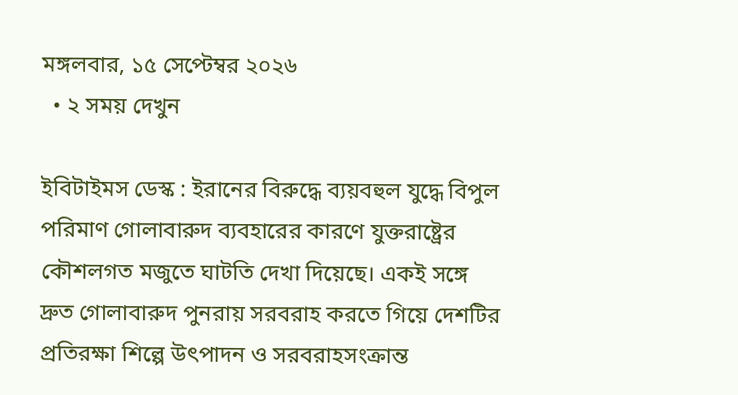মঙ্গলবার, ১৫ সেপ্টেম্বর ২০২৬
  • ২ সময় দেখুন

ইবিটাইমস ডেস্ক : ইরানের বিরুদ্ধে ব্যয়বহুল যুদ্ধে বিপুল পরিমাণ গোলাবারুদ ব্যবহারের কারণে যুক্তরাষ্ট্রের কৌশলগত মজুতে ঘাটতি দেখা দিয়েছে। একই সঙ্গে দ্রুত গোলাবারুদ পুনরায় সরবরাহ করতে গিয়ে দেশটির প্রতিরক্ষা শিল্পে উৎপাদন ও সরবরাহসংক্রান্ত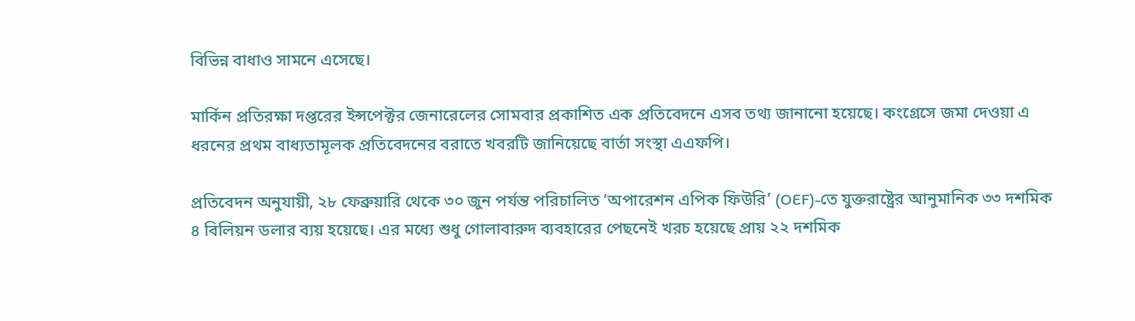বিভিন্ন বাধাও সামনে এসেছে।

মার্কিন প্রতিরক্ষা দপ্তরের ইন্সপেক্টর জেনারেলের সোমবার প্রকাশিত এক প্রতিবেদনে এসব তথ্য জানানো হয়েছে। কংগ্রেসে জমা দেওয়া এ ধরনের প্রথম বাধ্যতামূলক প্রতিবেদনের বরাতে খবরটি জানিয়েছে বার্তা সংস্থা এএফপি।

প্রতিবেদন অনুযায়ী, ২৮ ফেব্রুয়ারি থেকে ৩০ জুন পর্যন্ত পরিচালিত ‘অপারেশন এপিক ফিউরি’ (OEF)-তে যুক্তরাষ্ট্রের আনুমানিক ৩৩ দশমিক ৪ বিলিয়ন ডলার ব্যয় হয়েছে। এর মধ্যে শুধু গোলাবারুদ ব্যবহারের পেছনেই খরচ হয়েছে প্রায় ২২ দশমিক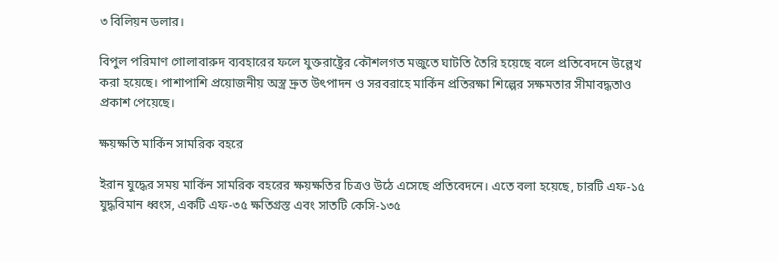৩ বিলিয়ন ডলার।

বিপুল পরিমাণ গোলাবারুদ ব্যবহারের ফলে যুক্তরাষ্ট্রের কৌশলগত মজুতে ঘাটতি তৈরি হয়েছে বলে প্রতিবেদনে উল্লেখ করা হয়েছে। পাশাপাশি প্রয়োজনীয় অস্ত্র দ্রুত উৎপাদন ও সরবরাহে মার্কিন প্রতিরক্ষা শিল্পের সক্ষমতার সীমাবদ্ধতাও প্রকাশ পেয়েছে।

ক্ষয়ক্ষতি মার্কিন সামরিক বহরে

ইরান যুদ্ধের সময় মার্কিন সামরিক বহরের ক্ষয়ক্ষতির চিত্রও উঠে এসেছে প্রতিবেদনে। এতে বলা হয়েছে, চারটি এফ-১৫ যুদ্ধবিমান ধ্বংস, একটি এফ-৩৫ ক্ষতিগ্রস্ত এবং সাতটি কেসি-১৩৫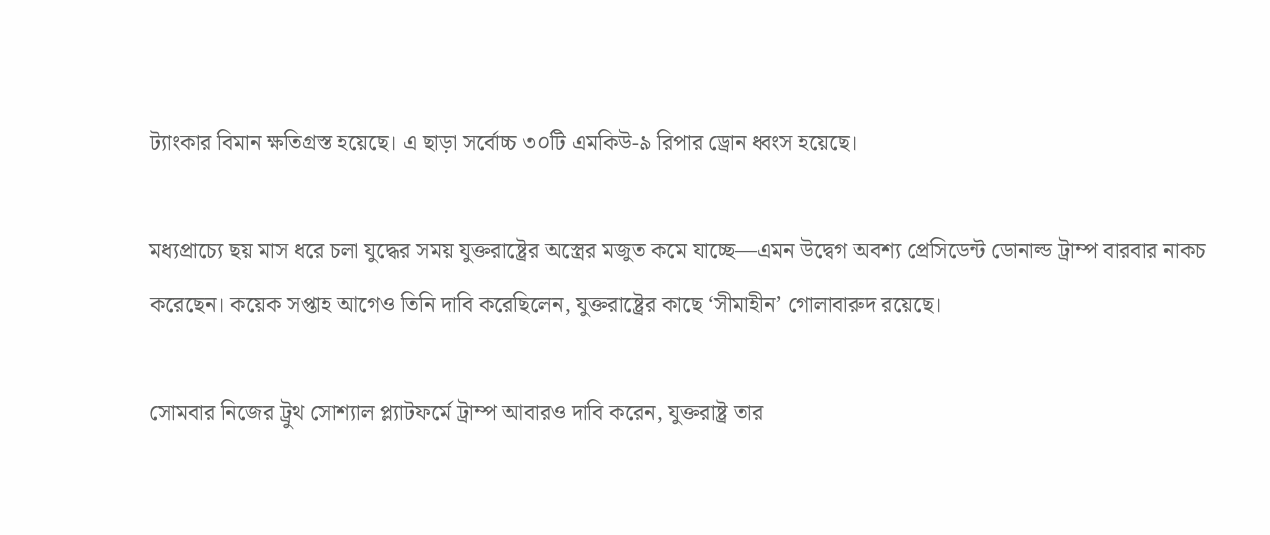ট্যাংকার বিমান ক্ষতিগ্রস্ত হয়েছে। এ ছাড়া সর্বোচ্চ ৩০টি এমকিউ-৯ রিপার ড্রোন ধ্বংস হয়েছে।

মধ্যপ্রাচ্যে ছয় মাস ধরে চলা যুদ্ধের সময় যুক্তরাষ্ট্রের অস্ত্রের মজুত কমে যাচ্ছে—এমন উদ্বেগ অবশ্য প্রেসিডেন্ট ডোনাল্ড ট্রাম্প বারবার নাকচ করেছেন। কয়েক সপ্তাহ আগেও তিনি দাবি করেছিলেন, যুক্তরাষ্ট্রের কাছে ‘সীমাহীন’ গোলাবারুদ রয়েছে।

সোমবার নিজের ট্রুথ সোশ্যাল প্ল্যাটফর্মে ট্রাম্প আবারও দাবি করেন, যুক্তরাষ্ট্র তার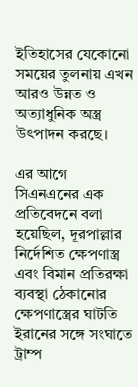ইতিহাসের যেকোনো সময়ের তুলনায় এখন আরও উন্নত ও অত্যাধুনিক অস্ত্র উৎপাদন করছে।

এর আগে সিএনএনের এক প্রতিবেদনে বলা হয়েছিল, দূরপাল্লার নির্দেশিত ক্ষেপণাস্ত্র এবং বিমান প্রতিরক্ষা ব্যবস্থা ঠেকানোর ক্ষেপণাস্ত্রের ঘাটতি ইরানের সঙ্গে সংঘাতে ট্রাম্প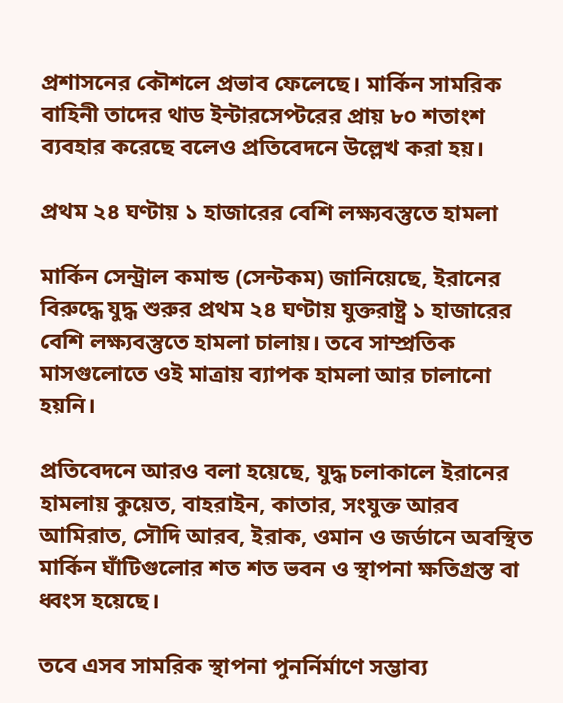প্রশাসনের কৌশলে প্রভাব ফেলেছে। মার্কিন সামরিক বাহিনী তাদের থাড ইন্টারসেপ্টরের প্রায় ৮০ শতাংশ ব্যবহার করেছে বলেও প্রতিবেদনে উল্লেখ করা হয়।

প্রথম ২৪ ঘণ্টায় ১ হাজারের বেশি লক্ষ্যবস্তুতে হামলা

মার্কিন সেন্ট্রাল কমান্ড (সেন্টকম) জানিয়েছে, ইরানের বিরুদ্ধে যুদ্ধ শুরুর প্রথম ২৪ ঘণ্টায় যুক্তরাষ্ট্র ১ হাজারের বেশি লক্ষ্যবস্তুতে হামলা চালায়। তবে সাম্প্রতিক মাসগুলোতে ওই মাত্রায় ব্যাপক হামলা আর চালানো হয়নি।

প্রতিবেদনে আরও বলা হয়েছে, যুদ্ধ চলাকালে ইরানের হামলায় কুয়েত, বাহরাইন, কাতার, সংযুক্ত আরব আমিরাত, সৌদি আরব, ইরাক, ওমান ও জর্ডানে অবস্থিত মার্কিন ঘাঁটিগুলোর শত শত ভবন ও স্থাপনা ক্ষতিগ্রস্ত বা ধ্বংস হয়েছে।

তবে এসব সামরিক স্থাপনা পুনর্নির্মাণে সম্ভাব্য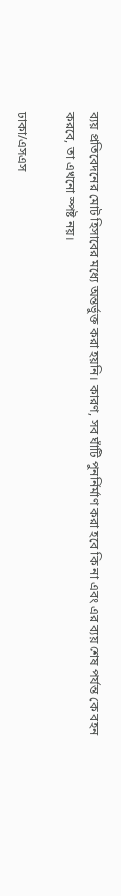ব্যয় প্রতিবেদনের মোট হিসাবের মধ্যে অন্তর্ভুক্ত করা হয়নি। কারণ, সব ঘাঁটি পুনর্নির্মাণ করা হবে কি না এবং এর ব্যয় শেষ পর্যন্ত কে বহন করবে, তা এখনো স্পষ্ট নয়।

ঢাকা/এসএস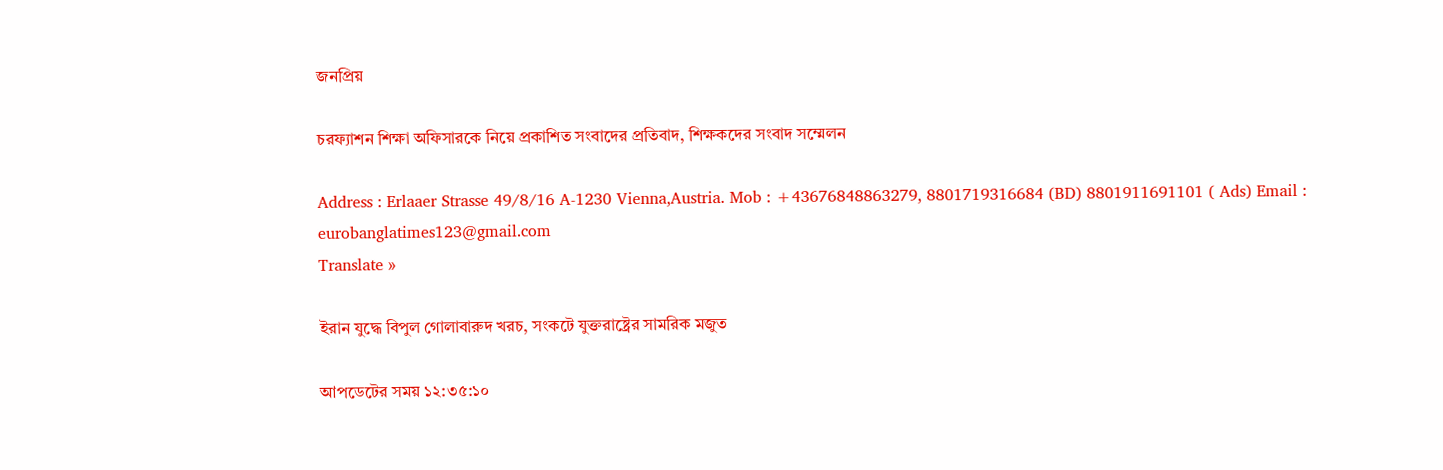জনপ্রিয়

চরফ্যাশন শিক্ষা অফিসারকে নিয়ে প্রকাশিত সংবাদের প্রতিবাদ, শিক্ষকদের সংবাদ সম্মেলন

Address : Erlaaer Strasse 49/8/16 A-1230 Vienna,Austria. Mob : +43676848863279, 8801719316684 (BD) 8801911691101 ( Ads) Email : eurobanglatimes123@gmail.com
Translate »

ইরান যুদ্ধে বিপুল গোলাবারুদ খরচ, সংকটে যুক্তরাষ্ট্রের সামরিক মজুত

আপডেটের সময় ১২:৩৫:১০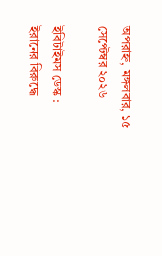অপরাহ্ন, মঙ্গলবার, ১৫ সেপ্টেম্বর ২০২৬

ইবিটাইমস ডেস্ক : ইরানের বিরুদ্ধে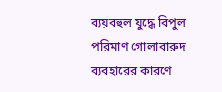ব্যয়বহুল যুদ্ধে বিপুল পরিমাণ গোলাবারুদ ব্যবহারের কারণে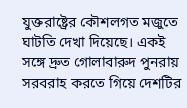যুক্তরাষ্ট্রের কৌশলগত মজুতে ঘাটতি দেখা দিয়েছে। একই সঙ্গে দ্রুত গোলাবারুদ পুনরায় সরবরাহ করতে গিয়ে দেশটির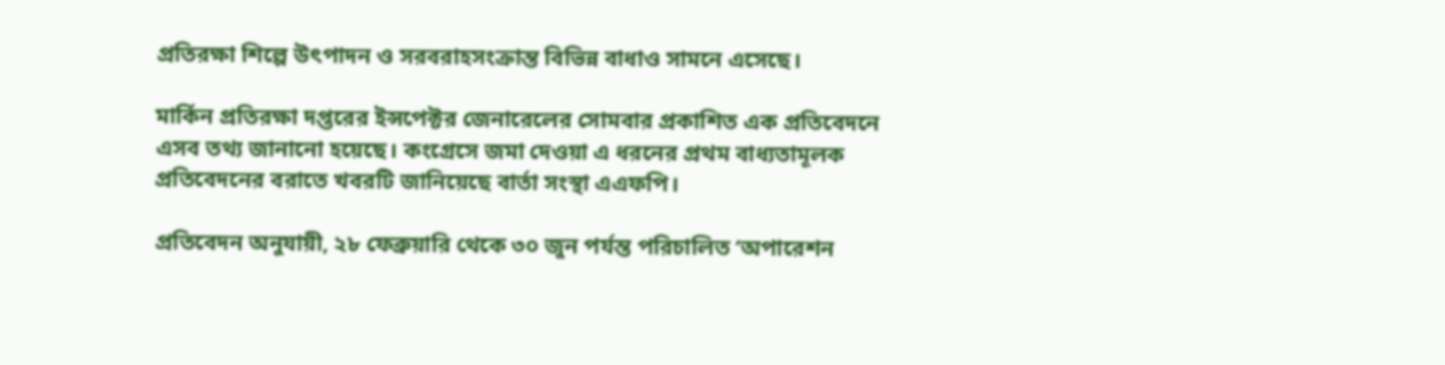প্রতিরক্ষা শিল্পে উৎপাদন ও সরবরাহসংক্রান্ত বিভিন্ন বাধাও সামনে এসেছে।

মার্কিন প্রতিরক্ষা দপ্তরের ইন্সপেক্টর জেনারেলের সোমবার প্রকাশিত এক প্রতিবেদনে এসব তথ্য জানানো হয়েছে। কংগ্রেসে জমা দেওয়া এ ধরনের প্রথম বাধ্যতামূলক প্রতিবেদনের বরাতে খবরটি জানিয়েছে বার্তা সংস্থা এএফপি।

প্রতিবেদন অনুযায়ী, ২৮ ফেব্রুয়ারি থেকে ৩০ জুন পর্যন্ত পরিচালিত ‘অপারেশন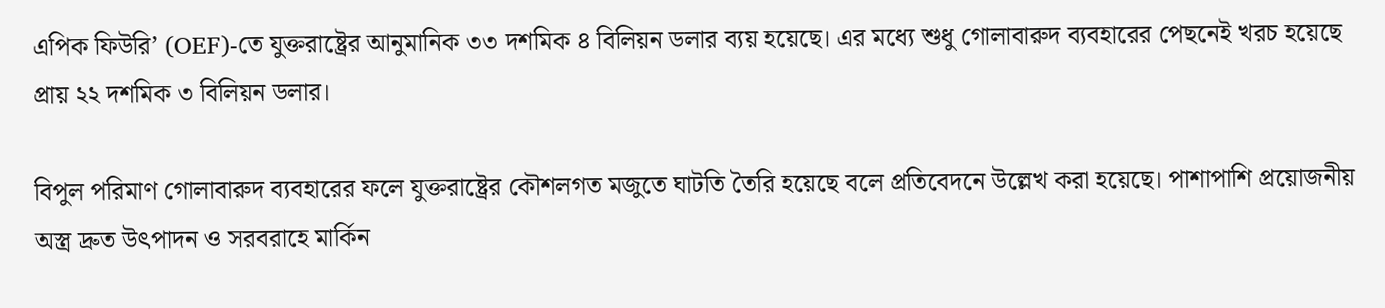এপিক ফিউরি’ (OEF)-তে যুক্তরাষ্ট্রের আনুমানিক ৩৩ দশমিক ৪ বিলিয়ন ডলার ব্যয় হয়েছে। এর মধ্যে শুধু গোলাবারুদ ব্যবহারের পেছনেই খরচ হয়েছে প্রায় ২২ দশমিক ৩ বিলিয়ন ডলার।

বিপুল পরিমাণ গোলাবারুদ ব্যবহারের ফলে যুক্তরাষ্ট্রের কৌশলগত মজুতে ঘাটতি তৈরি হয়েছে বলে প্রতিবেদনে উল্লেখ করা হয়েছে। পাশাপাশি প্রয়োজনীয় অস্ত্র দ্রুত উৎপাদন ও সরবরাহে মার্কিন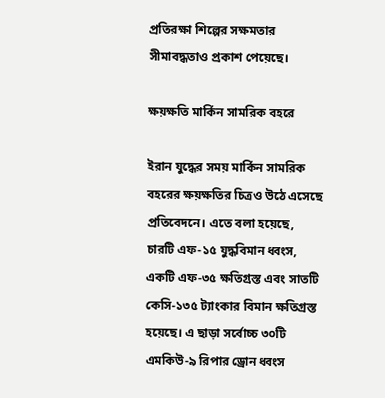প্রতিরক্ষা শিল্পের সক্ষমতার সীমাবদ্ধতাও প্রকাশ পেয়েছে।

ক্ষয়ক্ষতি মার্কিন সামরিক বহরে

ইরান যুদ্ধের সময় মার্কিন সামরিক বহরের ক্ষয়ক্ষতির চিত্রও উঠে এসেছে প্রতিবেদনে। এতে বলা হয়েছে, চারটি এফ-১৫ যুদ্ধবিমান ধ্বংস, একটি এফ-৩৫ ক্ষতিগ্রস্ত এবং সাতটি কেসি-১৩৫ ট্যাংকার বিমান ক্ষতিগ্রস্ত হয়েছে। এ ছাড়া সর্বোচ্চ ৩০টি এমকিউ-৯ রিপার ড্রোন ধ্বংস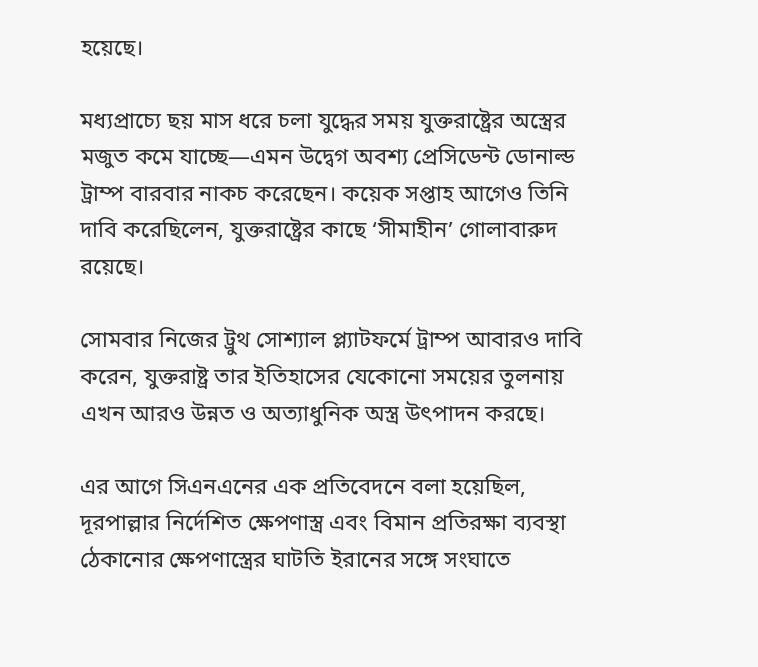হয়েছে।

মধ্যপ্রাচ্যে ছয় মাস ধরে চলা যুদ্ধের সময় যুক্তরাষ্ট্রের অস্ত্রের মজুত কমে যাচ্ছে—এমন উদ্বেগ অবশ্য প্রেসিডেন্ট ডোনাল্ড ট্রাম্প বারবার নাকচ করেছেন। কয়েক সপ্তাহ আগেও তিনি দাবি করেছিলেন, যুক্তরাষ্ট্রের কাছে ‘সীমাহীন’ গোলাবারুদ রয়েছে।

সোমবার নিজের ট্রুথ সোশ্যাল প্ল্যাটফর্মে ট্রাম্প আবারও দাবি করেন, যুক্তরাষ্ট্র তার ইতিহাসের যেকোনো সময়ের তুলনায় এখন আরও উন্নত ও অত্যাধুনিক অস্ত্র উৎপাদন করছে।

এর আগে সিএনএনের এক প্রতিবেদনে বলা হয়েছিল, দূরপাল্লার নির্দেশিত ক্ষেপণাস্ত্র এবং বিমান প্রতিরক্ষা ব্যবস্থা ঠেকানোর ক্ষেপণাস্ত্রের ঘাটতি ইরানের সঙ্গে সংঘাতে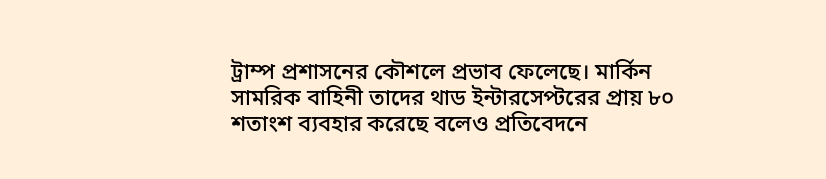ট্রাম্প প্রশাসনের কৌশলে প্রভাব ফেলেছে। মার্কিন সামরিক বাহিনী তাদের থাড ইন্টারসেপ্টরের প্রায় ৮০ শতাংশ ব্যবহার করেছে বলেও প্রতিবেদনে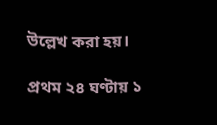উল্লেখ করা হয়।

প্রথম ২৪ ঘণ্টায় ১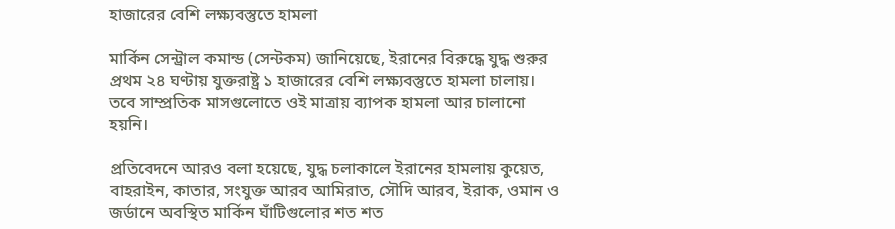হাজারের বেশি লক্ষ্যবস্তুতে হামলা

মার্কিন সেন্ট্রাল কমান্ড (সেন্টকম) জানিয়েছে, ইরানের বিরুদ্ধে যুদ্ধ শুরুর প্রথম ২৪ ঘণ্টায় যুক্তরাষ্ট্র ১ হাজারের বেশি লক্ষ্যবস্তুতে হামলা চালায়। তবে সাম্প্রতিক মাসগুলোতে ওই মাত্রায় ব্যাপক হামলা আর চালানো হয়নি।

প্রতিবেদনে আরও বলা হয়েছে, যুদ্ধ চলাকালে ইরানের হামলায় কুয়েত, বাহরাইন, কাতার, সংযুক্ত আরব আমিরাত, সৌদি আরব, ইরাক, ওমান ও জর্ডানে অবস্থিত মার্কিন ঘাঁটিগুলোর শত শত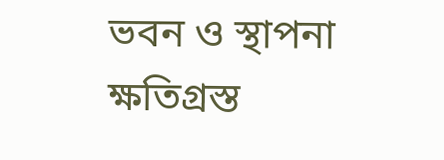ভবন ও স্থাপনা ক্ষতিগ্রস্ত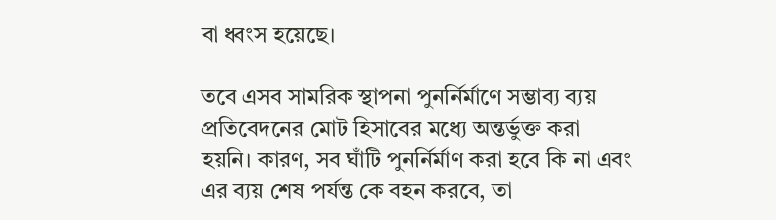বা ধ্বংস হয়েছে।

তবে এসব সামরিক স্থাপনা পুনর্নির্মাণে সম্ভাব্য ব্যয় প্রতিবেদনের মোট হিসাবের মধ্যে অন্তর্ভুক্ত করা হয়নি। কারণ, সব ঘাঁটি পুনর্নির্মাণ করা হবে কি না এবং এর ব্যয় শেষ পর্যন্ত কে বহন করবে, তা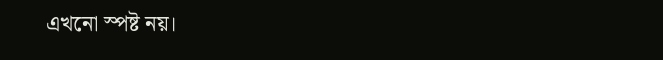এখনো স্পষ্ট নয়।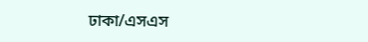ঢাকা/এসএস